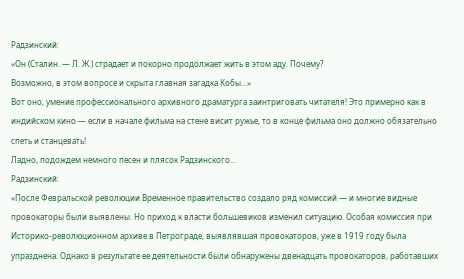Радзинский:
«Он (Сталин. — Л. Ж.) страдает и покорно продолжает жить в этом аду. Почему?
Возможно, в этом вопросе и скрыта главная загадка Кобы…»
Вот оно, умение профессионального архивного драматурга заинтриговать читателя! Это примерно как в индийском кино — если в начале фильма на стене висит ружье, то в конце фильма оно должно обязательно спеть и станцевать!
Ладно, подождем немного песен и плясок Радзинского…
Радзинский:
«После Февральской революции Временное правительство создало ряд комиссий — и многие видные провокаторы были выявлены. Но приход к власти большевиков изменил ситуацию. Особая комиссия при Историко-революционном архиве в Петрограде, выявлявшая провокаторов, уже в 1919 году была упразднена. Однако в результате ее деятельности были обнаружены двенадцать провокаторов, работавших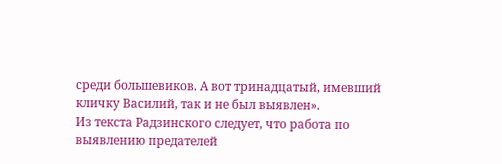среди большевиков. А вот тринадцатый, имевший кличку Василий, так и не был выявлен».
Из текста Радзинского следует, что работа по выявлению предателей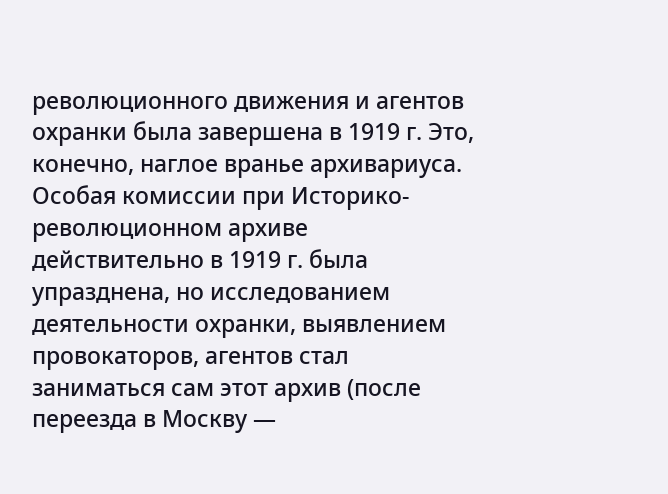революционного движения и агентов охранки была завершена в 1919 г. Это, конечно, наглое вранье архивариуса.
Особая комиссии при Историко-революционном архиве действительно в 1919 г. была упразднена, но исследованием деятельности охранки, выявлением провокаторов, агентов стал заниматься сам этот архив (после переезда в Москву —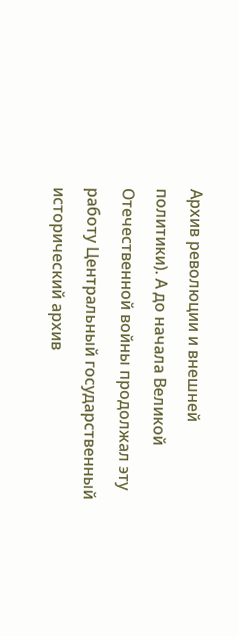Архив революции и внешней политики). А до начала Великой Отечественной войны продолжал эту работу Центральный государственный исторический архив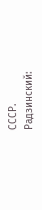СССР.
Радзинский: